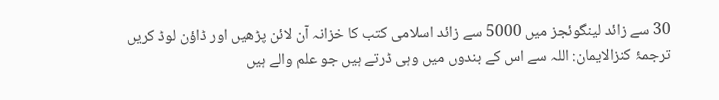30 سے زائد لینگوئجز میں 5000 سے زائد اسلامی کتب کا خزانہ آن لائن پڑھیں اور ڈاؤن لوڈ کریں
ترجمۂ کنزالایمان: اللہ سے اس کے بندوں میں وہی ڈرتے ہیں جو علم والے ہیں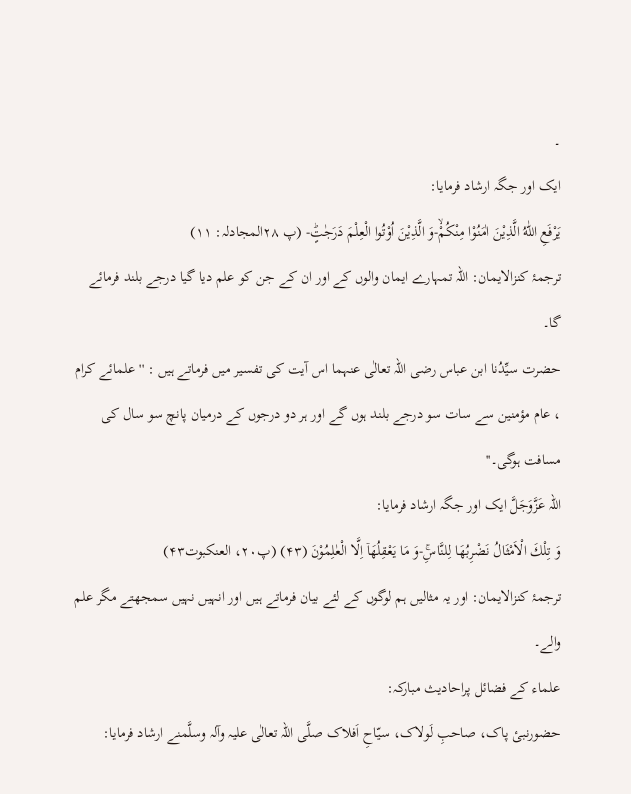۔
ایک اور جگہ ارشاد فرمایا:
یَرْفَعِ اللّٰهُ الَّذِیْنَ اٰمَنُوْا مِنْكُمْۙ-وَ الَّذِیْنَ اُوْتُوا الْعِلْمَ دَرَجٰتٍؕ- (پ ۲۸المجادلہ: ۱۱)
ترجمۂ کنزالایمان: اللہ تمہارے ایمان والوں کے اور ان کے جن کو علم دیا گیا درجے بلند فرمائے گا۔
حضرت سیِّدُنا ابن عباس رضی اللہ تعالٰی عنہما اس آیت کی تفسیر میں فرماتے ہیں : ''علمائے کرام ، عام مؤمنین سے سات سو درجے بلند ہوں گے اور ہر دو درجوں کے درمیان پانچ سو سال کی مسافت ہوگی۔''
اللہ عَزَّوَجَلَّ ایک اور جگہ ارشاد فرمایا:
وَ تِلْكَ الْاَمْثَالُ نَضْرِبُهَا لِلنَّاسِۚ-وَ مَا یَعْقِلُهَاۤ اِلَّا الْعٰلِمُوْنَ (۴۳) (پ۲۰، العنکبوت۴۳)
ترجمۂ کنزالایمان: اور یہ مثالیں ہم لوگوں کے لئے بیان فرماتے ہیں اور انہیں نہیں سمجھتے مگر علم والے۔
علماء کے فضائل پراحادیث مبارکہ:
حضورنبیٔ پاک، صاحبِ لَولاک، سیّاحِ اَفلاک صلَّی اللہ تعالٰی علیہ وآلہ وسلَّمنے ارشاد فرمایا: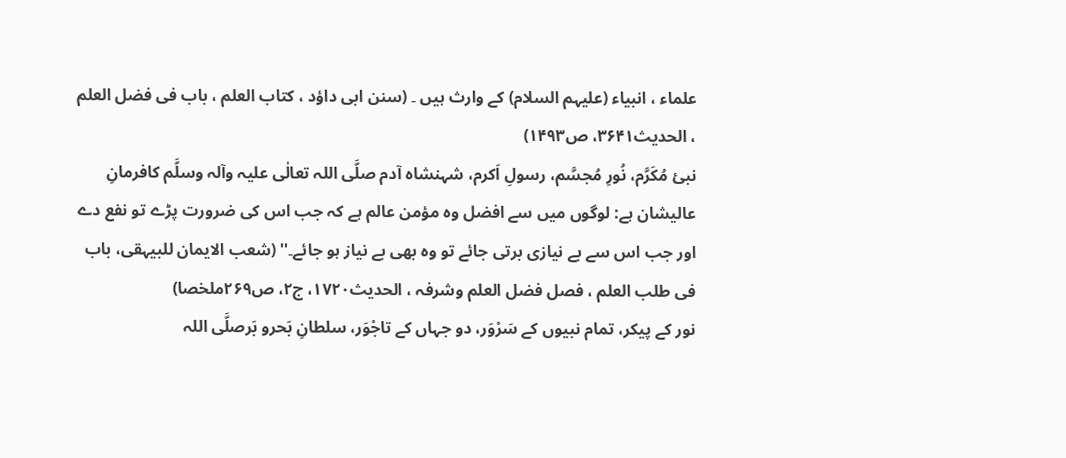علماء ، انبیاء (علیہم السلام) کے وارث ہیں ۔ (سنن ابی داؤد ، کتاب العلم ، باب فی فضل العلم ، الحدیث۳۶۴۱، ص۱۴۹۳)
نبیٔ مُکَرَّم، نُورِ مُجسَّم، رسولِ اَکرم، شہنشاہ آدم صلَّی اللہ تعالٰی علیہ وآلہ وسلَّم کافرمانِ عالیشان ہے: لوگوں میں سے افضل وہ مؤمن عالم ہے کہ جب اس کی ضرورت پڑے تو نفع دے اور جب اس سے بے نیازی برتی جائے تو وہ بھی بے نیاز ہو جائے۔'' (شعب الایمان للبیہقی، باب فی طلب العلم ، فصل فضل العلم وشرفہ ، الحدیث۱۷۲۰، ج۲، ص۲۶۹ملخصا)
نور کے پیکر، تمام نبیوں کے سَرْوَر، دو جہاں کے تاجْوَر، سلطانِ بَحرو بَرصلَّی اللہ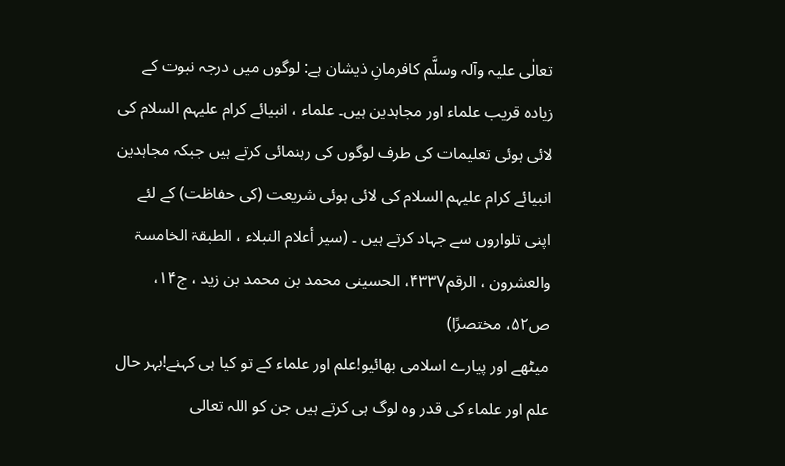تعالٰی علیہ وآلہ وسلَّم کافرمانِ ذیشان ہے: لوگوں میں درجہ نبوت کے زیادہ قریب علماء اور مجاہدین ہیں۔ علماء ، انبیائے کرام علیہم السلام کی لائی ہوئی تعلیمات کی طرف لوگوں کی رہنمائی کرتے ہیں جبکہ مجاہدین انبیائے کرام علیہم السلام کی لائی ہوئی شریعت (کی حفاظت) کے لئے اپنی تلواروں سے جہاد کرتے ہیں ۔ (سیر أعلام النبلاء ، الطبقۃ الخامسۃ والعشرون ، الرقم۴۳۳۷، الحسینی محمد بن محمد بن زید ، ج۱۴، ص۵۲، مختصرًا)
میٹھے اور پیارے اسلامی بھائیو!علم اور علماء کے تو کیا ہی کہنے!بہر حال علم اور علماء کی قدر وہ لوگ ہی کرتے ہیں جن کو اللہ تعالی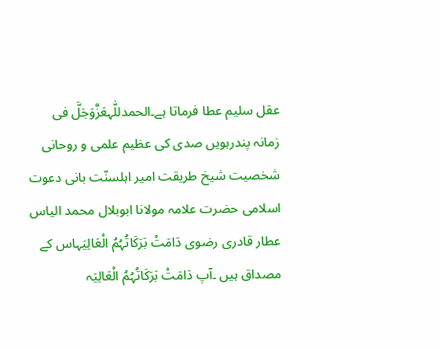عقل سلیم عطا فرماتا ہے۔الحمدللّٰہعَزَّوَجَلَّ فی زمانہ پندرہویں صدی کی عظیم علمی و روحانی شخصیت شیخ طریقت امیر اہلسنّت بانی دعوت اسلامی حضرت علامہ مولانا ابوبلال محمد الیاس عطار قادری رضوی دَامَتْ بَرَکَاتُہُمُ الْعَالِیَہاس کے مصداق ہیں ۔آپ دَامَتْ بَرَکَاتُہُمُ الْعَالِیَہ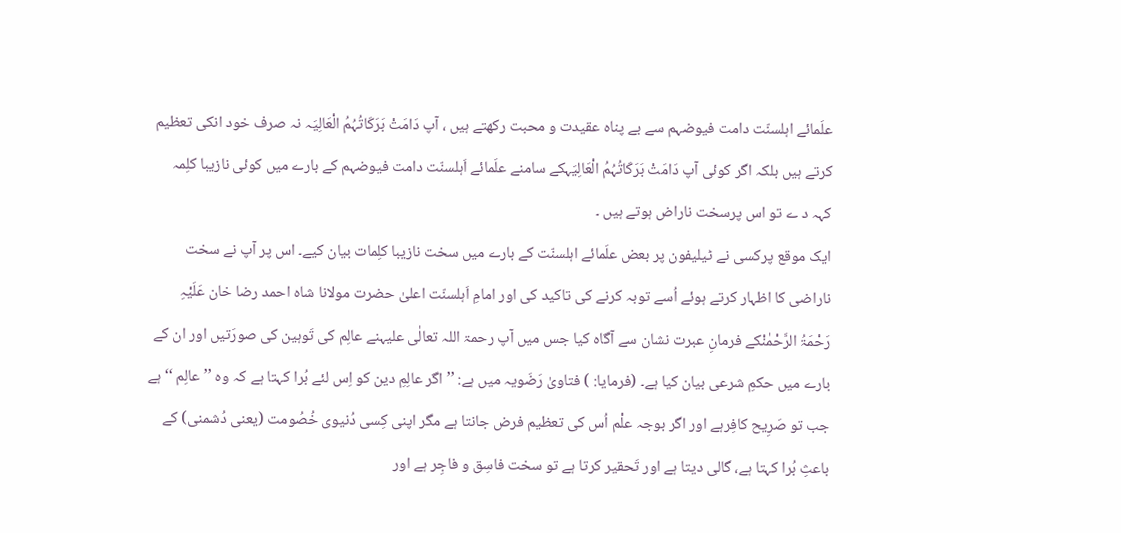علَمائے اہلسنّت دامت فیوضہم سے بے پناہ عقیدت و محبت رکھتے ہیں ، آپ دَامَتْ بَرَکَاتُہُمُ الْعَالِیَہ نہ صرف خود انکی تعظیم کرتے ہیں بلکہ اگر کوئی آپ دَامَتْ بَرَکَاتُہُمُ الْعَالِیَہکے سامنے علَمائے اَہلسنّت دامت فیوضہم کے بارے میں کوئی نازیبا کلِمہ کہہ د ے تو اس پرسخت ناراض ہوتے ہیں ۔
ایک موقع پرکسی نے ٹیلیفون پر بعض علَمائے اہلسنّت کے بارے میں سخت نازیبا کلِمات بیان کیے۔ اس پر آپ نے سخت ناراضی کا اظہار کرتے ہوئے اُسے توبہ کرنے کی تاکید کی اور امامِ اَہلسنّت اعلیٰ حضرت مولانا شاہ احمد رضا خان عَلَیْہِ رَحْمَۃُ الرَّحْمٰنْکے فرمانِ عبرت نشان سے آگاہ کیا جس میں آپ رحمۃ اللہ تعالٰی علیہنے عالِم کی تَوہین کی صورَتیں اور ان کے بارے میں حکمِ شرعی بیان کیا ہے۔ (فرمایا: ) فتاویٰ رَضَویہ میں ہے: ’’ اگر عالِمِ دین کو اِس لئے بُرا کہتا ہے کہ وہ ’’ عالِم ‘‘ ہے جب تو صَرِیح کافِرہے اور اگر بوجہ علْم اُس کی تعظیم فرض جانتا ہے مگر اپنی کِسی دُنیوی خُصُومت (یعنی دُشمنی) کے باعثِ بُرا کہتا ہے، گالی دیتا ہے اور تَحقیر کرتا ہے تو سخت فاسِق و فاجِر ہے اور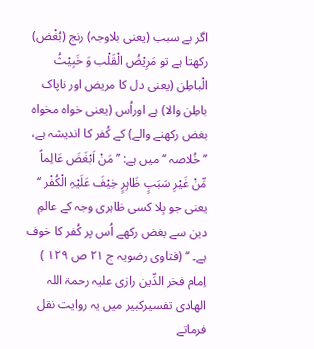اگر بے سبب (یعنی بلاوجہ) رنج (بُغْض) رکھتا ہے تو مَرِیْضُ الْقَلْب وَ خَبِیْثُ الْباطِن (یعنی دل کا مریض اور ناپاک باطِن والا) ہے اوراُس (یعنی خواہ مخواہ بغض رکھنے والے) کے کُفر کا اندیشہ ہے، ’’ خُلاصہ ‘‘ میں ہے: ’’ مَنْ اَبْغَضَ عَالِماً مِّنْ غَیْرِ سَبَبٍ ظَاہِرٍ خِیْفَ عَلَیْہِ الْکُفْر ‘‘ یعنی جو بِلا کسی ظاہری وجہ کے عالمِ دین سے بغض رکھے اُس پر کُفر کا خوف ہے۔ ‘‘ (فتاوی رضویہ ج ۲۱ ص ۱۲۹ )
اِمام فخر الدِّین رازی علیہ رحمۃ اللہ الھادی تفسیرکبیر میں یہ روایت نقل فرماتے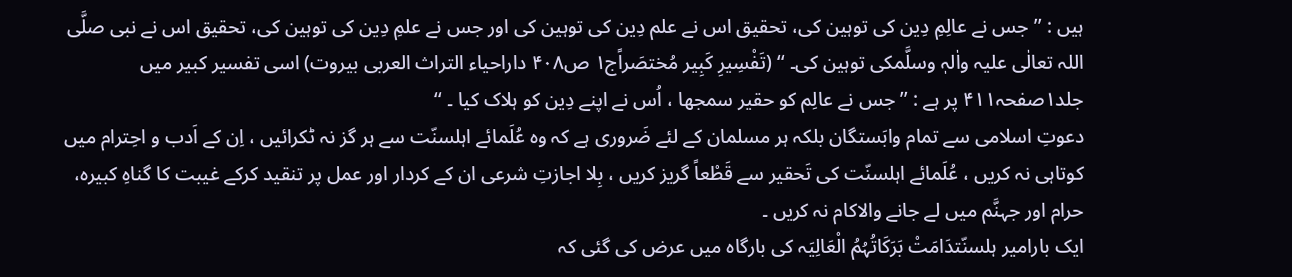ہیں : ’’ جس نے عالِمِ دِین کی توہین کی، تحقیق اس نے علم دِین کی توہین کی اور جس نے علمِ دِین کی توہین کی، تحقیق اس نے نبی صلَّی اللہ تعالٰی علیہ واٰلہٖ وسلَّمکی توہین کی۔ ‘‘ (تَفْسِیرِ کَبِیر مُختصَراًج۱ ص۴۰۸ داراحیاء التراث العربی بیروت) اسی تفسیر کبیر میں جلد۱صفحہ۴۱۱ پر ہے : ’’ جس نے عالِم کو حقیر سمجھا ، اُس نے اپنے دِین کو ہلاک کیا ۔ ‘‘
دعوتِ اسلامی سے تمام وابَستگان بلکہ ہر مسلمان کے لئے ضَروری ہے کہ وہ عُلَمائے اہلسنّت سے ہر گز نہ ٹکرائیں ، اِن کے اَدب و احِترام میں کوتاہی نہ کریں ، عُلَمائے اہلسنّت کی تَحقیر سے قَطْعاً گریز کریں ، بِلا اجازتِ شرعی ان کے کردار اور عمل پر تنقید کرکے غیبت کا گناہِ کبیرہ، حرام اور جہنَّم میں لے جانے والاکام نہ کریں ۔
ایک بارامیر ہلسنّتدَامَتْ بَرَکَاتُہُمُ الْعَالِیَہ کی بارگاہ میں عرض کی گئی کہ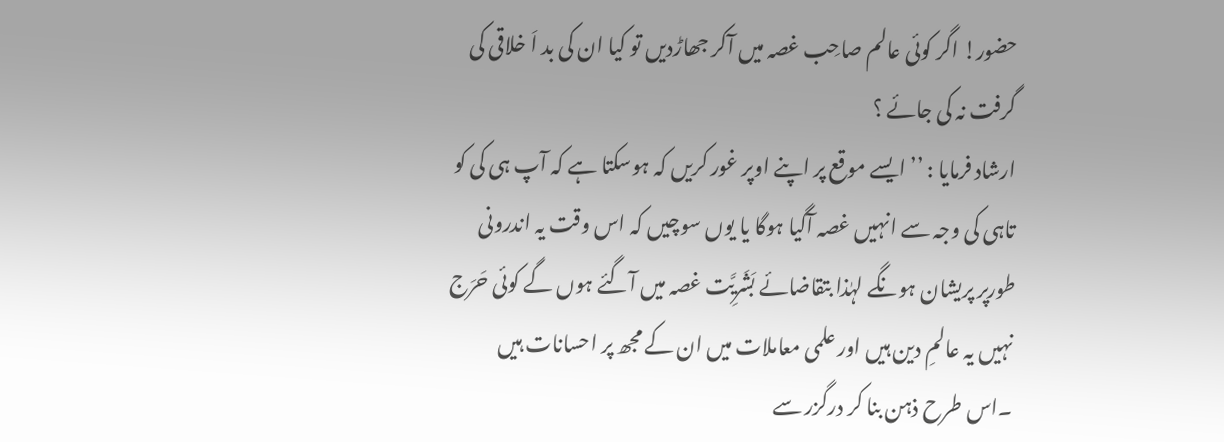حضور! اگر کوئی عالم صاحِب غصہ میں آکر جھاڑدیں تو کیا ان کی بد اَ خلاقی کی گرفت نہ کی جائے ؟
ارشاد فرمایا : ’’ ایسے موقع پر اپنے اوپر غور کریں کہ ہوسکتا ہے کہ آپ ہی کی کو تاہی کی وجہ سے انہیں غصہ آگیا ہوگا یا یوں سوچیں کہ اس وقت یہ اندرونی طورپر پریشان ہونگے لہٰذا بتقاضائے بَشَرِیَّت غصہ میں آگئے ہوں گے کوئی حَرَج نہیں یہ عالمِ دین ہیں اور علمی معاملات میں ان کے مجھ پر احسانات ہیں ۔اس طرح ذہن بنا کر درگزر سے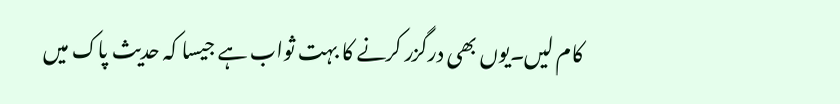کام لیں۔یوں بھی درگزر کرنے کا بہت ثواب ہے جیسا کہ حدیث پاک میں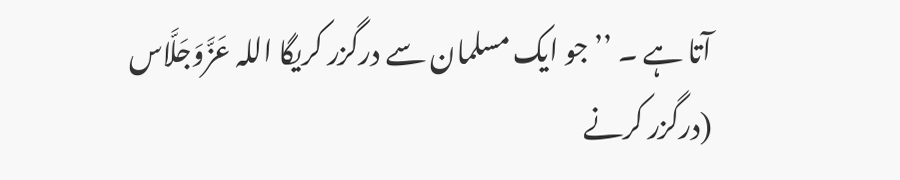آتا ہے ۔ ’’ جو ایک مسلمان سے درگزر کریگا اللہ عَزَّوَجَلَّاس (درگزر کرنے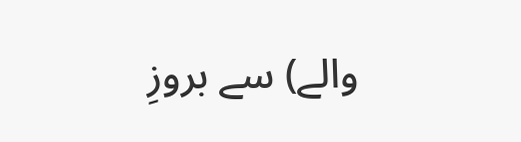والے) سے بروزِ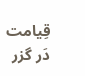قِیامت دَر گزر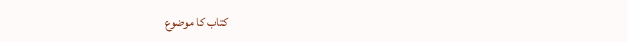کتاب کا موضوع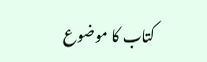کتاب کا موضوع